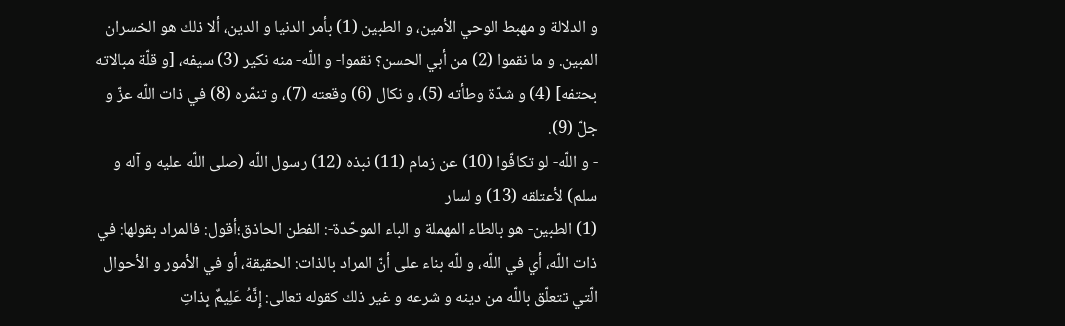و الدلالة و مهبط الوحي الأمين، و الطبين (1) بأمر الدنيا و الدين، ألا ذلك هو الخسران المبين. و ما نقموا (2) من أبي الحسن؟ نقموا- و اللّه- منه نكير (3) سيفه، [و قلّة مبالاته بحتفه] (4) و شدّة وطأته (5)، و نكال (6) وقعته (7)، و تنمّره (8) في ذات اللّه عزّ و جلّ (9).
- و اللّه- لو تكافّوا (10) عن زمام (11) نبذه (12) رسول اللّه (صلى اللّه عليه و آله و سلم) لأعتلقه (13) و لسار
(1) الطبين- هو بالطاء المهملة و الباء الموحّدة-: الفطن الحاذق؛أقول: فالمراد بقولها: في ذات اللّه، أي في اللّه، و للّه بناء على أنّ المراد بالذات: الحقيقة، أو في الأمور و الأحوال الّتي تتعلّق باللّه من دينه و شرعه و غير ذلك كقوله تعالى: إِنَّهُ عَلِيمٌ بِذاتِ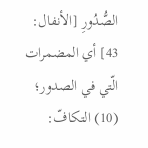الصُّدُورِ [الأنفال: 43] أي المضمرات الّتي في الصدور؛
(10) التكافّ: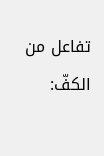تفاعل من الكفّ: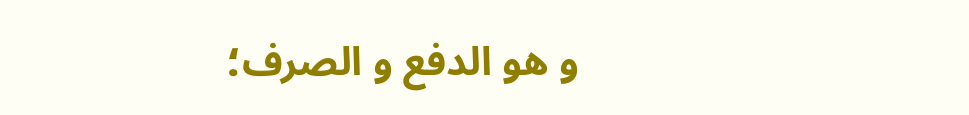و هو الدفع و الصرف؛